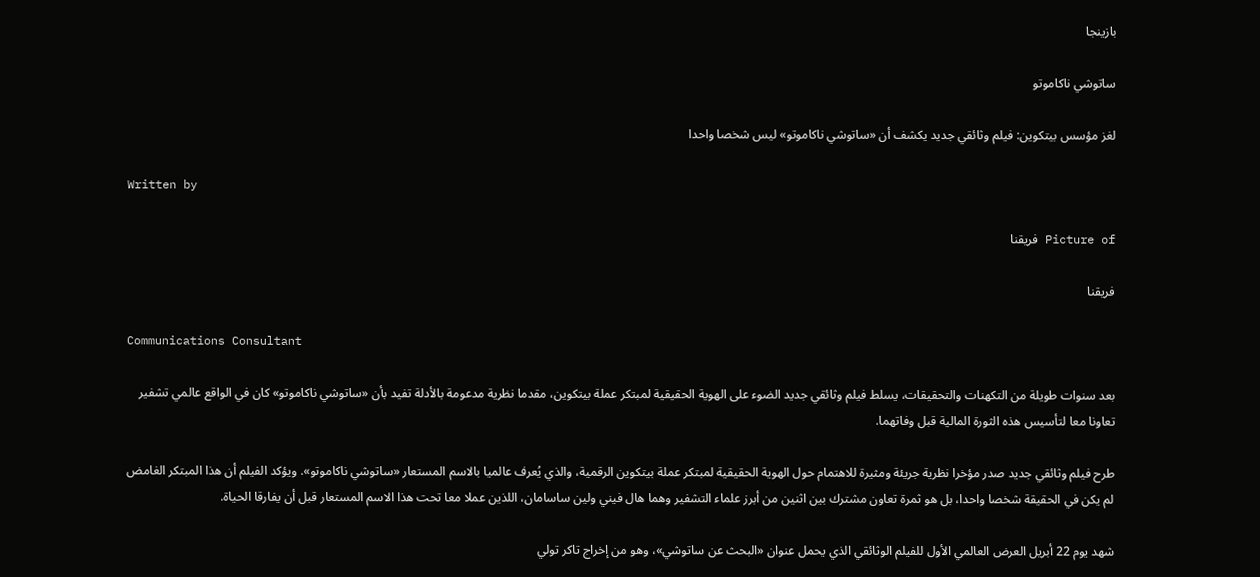بازينجا

ساتوشي ناكاموتو

لغز مؤسس بيتكوين: فيلم وثائقي جديد يكشف أن «ساتوشي ناكاموتو» ليس شخصا واحدا

Written by

Picture of فريقنا

فريقنا

Communications Consultant

بعد سنوات طويلة من التكهنات والتحقيقات، يسلط فيلم وثائقي جديد الضوء على الهوية الحقيقية لمبتكر عملة بيتكوين، مقدما نظرية مدعومة بالأدلة تفيد بأن «ساتوشي ناكاموتو» كان في الواقع عالمي تشفير تعاونا معا لتأسيس هذه الثورة المالية قبل وفاتهما.

طرح فيلم وثائقي جديد صدر مؤخرا نظرية جريئة ومثيرة للاهتمام حول الهوية الحقيقية لمبتكر عملة بيتكوين الرقمية، والذي يُعرف عالميا بالاسم المستعار «ساتوشي ناكاموتو». ويؤكد الفيلم أن هذا المبتكر الغامض لم يكن في الحقيقة شخصا واحدا، بل هو ثمرة تعاون مشترك بين اثنين من أبرز علماء التشفير وهما هال فيني ولين ساسامان، اللذين عملا معا تحت هذا الاسم المستعار قبل أن يفارقا الحياة.

شهد يوم 22 أبريل العرض العالمي الأول للفيلم الوثائقي الذي يحمل عنوان «البحث عن ساتوشي»، وهو من إخراج تاكر تولي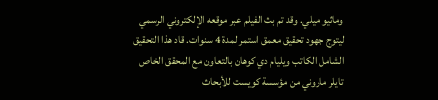وماثيو ميلي. وقد تم بث الفيلم عبر موقعه الإلكتروني الرسمي ليتوج جهود تحقيق معمق استمر لمدة 4 سنوات. قاد هذا التحقيق الشامل الكاتب ويليام دي كوهان بالتعاون مع المحقق الخاص تايلر ماروني من مؤسسة كويست للأبحاث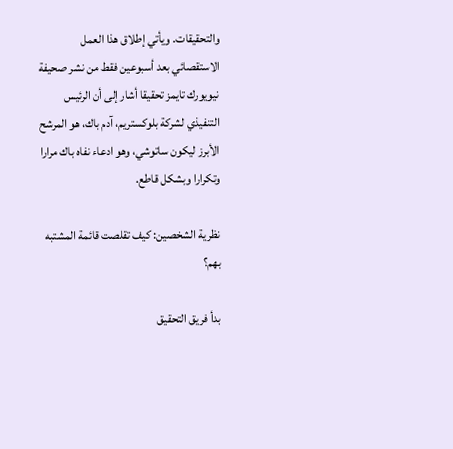والتحقيقات. ويأتي إطلاق هذا العمل الاستقصائي بعد أسبوعين فقط من نشر صحيفة نيويورك تايمز تحقيقا أشار إلى أن الرئيس التنفيذي لشركة بلوكستريم، آدم باك، هو المرشح الأبرز ليكون ساتوشي، وهو ادعاء نفاه باك مرارا وتكرارا وبشكل قاطع.

نظرية الشخصين: كيف تقلصت قائمة المشتبه بهم؟

بدأ فريق التحقيق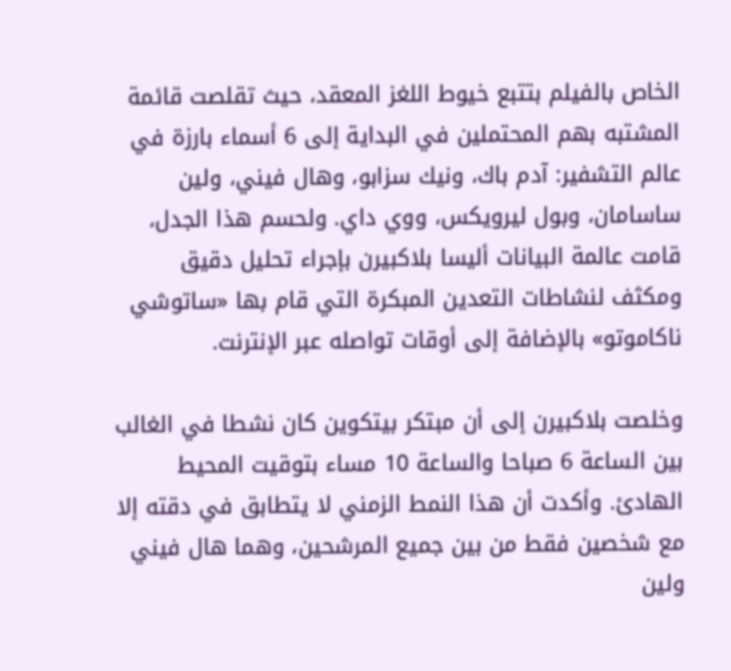الخاص بالفيلم بتتبع خيوط اللغز المعقد، حيث تقلصت قائمة المشتبه بهم المحتملين في البداية إلى 6 أسماء بارزة في عالم التشفير: آدم باك، ونيك سزابو، وهال فيني، ولين ساسامان، وبول ليرويكس، ووي داي. ولحسم هذا الجدل، قامت عالمة البيانات أليسا بلاكبيرن بإجراء تحليل دقيق ومكثف لنشاطات التعدين المبكرة التي قام بها «ساتوشي ناكاموتو» بالإضافة إلى أوقات تواصله عبر الإنترنت.

وخلصت بلاكبيرن إلى أن مبتكر بيتكوين كان نشطا في الغالب بين الساعة 6 صباحا والساعة 10 مساء بتوقيت المحيط الهادئ. وأكدت أن هذا النمط الزمني لا يتطابق في دقته إلا مع شخصين فقط من بين جميع المرشحين، وهما هال فيني ولين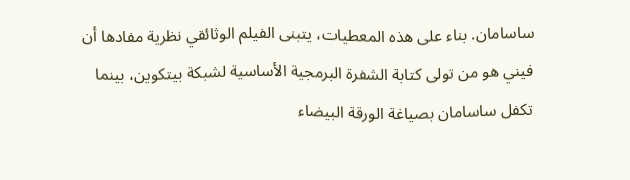ساسامان. بناء على هذه المعطيات، يتبنى الفيلم الوثائقي نظرية مفادها أن فيني هو من تولى كتابة الشفرة البرمجية الأساسية لشبكة بيتكوين، بينما تكفل ساسامان بصياغة الورقة البيضاء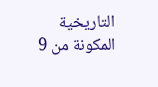التاريخية المكونة من 9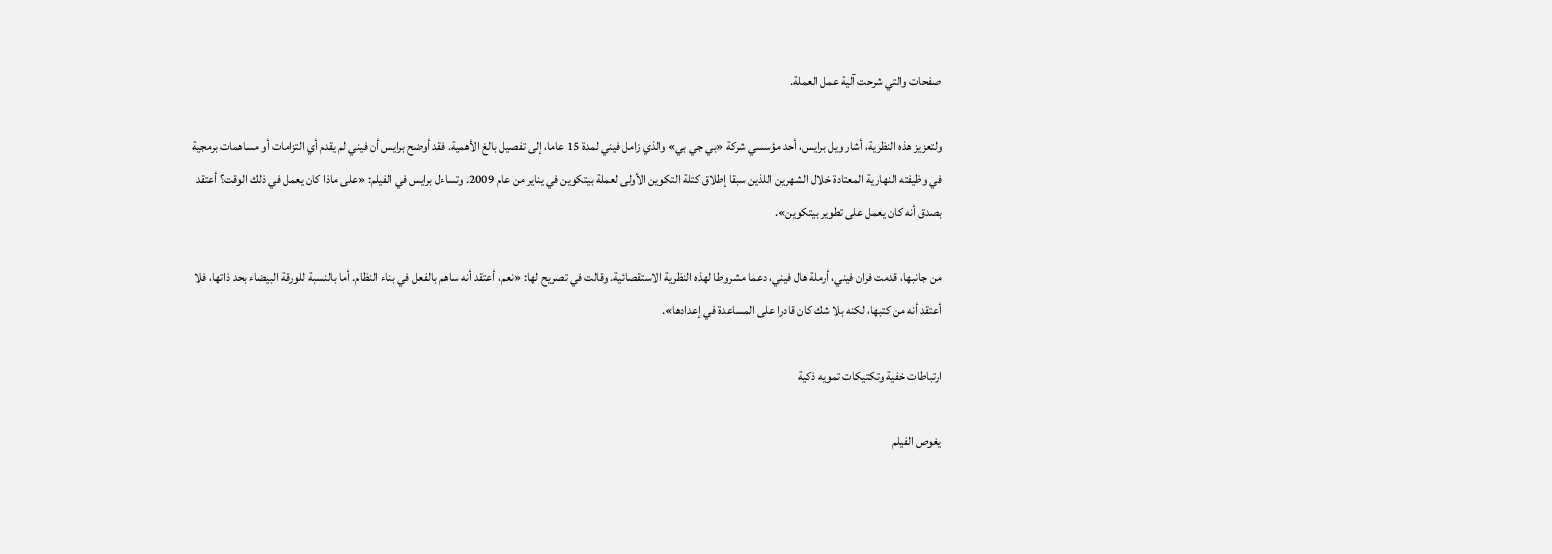صفحات والتي شرحت آلية عمل العملة.

ولتعزيز هذه النظرية، أشار ويل برايس، أحد مؤسسي شركة «بي جي بي» والذي زامل فيني لمدة 15 عاما، إلى تفصيل بالغ الأهمية. فقد أوضح برايس أن فيني لم يقدم أي التزامات أو مساهمات برمجية في وظيفته النهارية المعتادة خلال الشهرين اللذين سبقا إطلاق كتلة التكوين الأولى لعملة بيتكوين في يناير من عام 2009. وتساءل برايس في الفيلم: «على ماذا كان يعمل في ذلك الوقت؟ أعتقد بصدق أنه كان يعمل على تطوير بيتكوين».

من جانبها، قدمت فران فيني، أرملة هال فيني، دعما مشروطا لهذه النظرية الاستقصائية. وقالت في تصريح لها: «نعم، أعتقد أنه ساهم بالفعل في بناء النظام. أما بالنسبة للورقة البيضاء بحد ذاتها، فلا أعتقد أنه من كتبها، لكنه بلا شك كان قادرا على المساعدة في إعدادها».

ارتباطات خفية وتكتيكات تمويه ذكية

يغوص الفيلم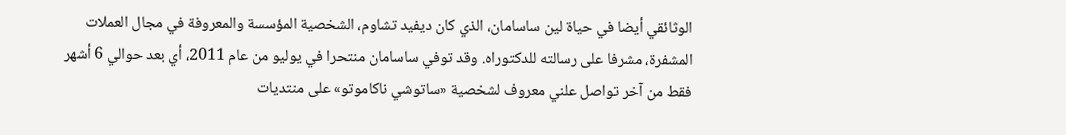الوثائقي أيضا في حياة لين ساسامان، الذي كان ديفيد تشاوم، الشخصية المؤسسة والمعروفة في مجال العملات المشفرة، مشرفا على رسالته للدكتوراه. وقد توفي ساسامان منتحرا في يوليو من عام 2011، أي بعد حوالي 6 أشهر فقط من آخر تواصل علني معروف لشخصية «ساتوشي ناكاموتو» على منتديات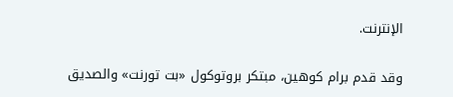الإنترنت.

وقد قدم برام كوهين، مبتكر بروتوكول «بت تورنت» والصديق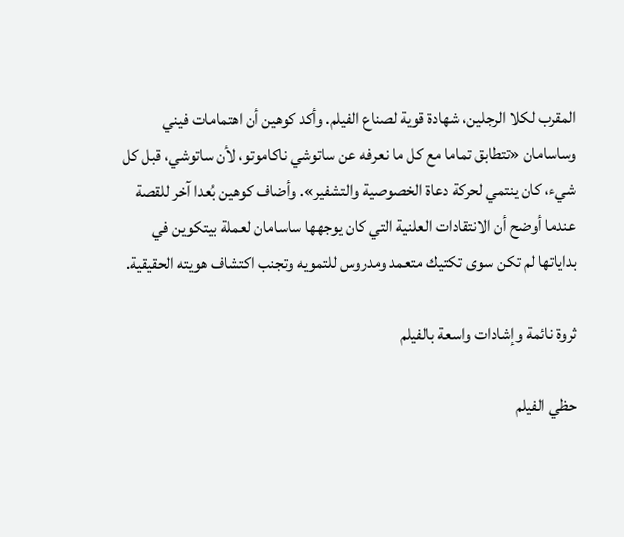المقرب لكلا الرجلين، شهادة قوية لصناع الفيلم. وأكد كوهين أن اهتمامات فيني وساسامان «تتطابق تماما مع كل ما نعرفه عن ساتوشي ناكاموتو، لأن ساتوشي، قبل كل شيء، كان ينتمي لحركة دعاة الخصوصية والتشفير». وأضاف كوهين بُعدا آخر للقصة عندما أوضح أن الانتقادات العلنية التي كان يوجهها ساسامان لعملة بيتكوين في بداياتها لم تكن سوى تكتيك متعمد ومدروس للتمويه وتجنب اكتشاف هويته الحقيقية.

ثروة نائمة وإشادات واسعة بالفيلم

حظي الفيلم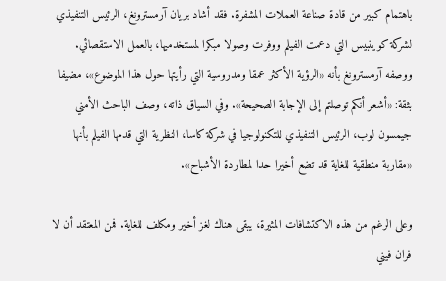باهتمام كبير من قادة صناعة العملات المشفرة. فقد أشاد بريان آرمسترونغ، الرئيس التنفيذي لشركة كوينبيس التي دعمت الفيلم ووفرت وصولا مبكرا لمستخدميها، بالعمل الاستقصائي. ووصفه آرمسترونغ بأنه «الرؤية الأكثر عمقا ومدروسية التي رأيتها حول هذا الموضوع»، مضيفا بثقة: «أشعر أنكم توصلتم إلى الإجابة الصحيحة». وفي السياق ذاته، وصف الباحث الأمني جیمسون لوب، الرئيس التنفيذي للتكنولوجيا في شركة كاسا، النظرية التي قدمها الفيلم بأنها «مقاربة منطقية للغاية قد تضع أخيرا حدا لمطاردة الأشباح».

وعلى الرغم من هذه الاكتشافات المثيرة، يبقى هناك لغز أخير ومكلف للغاية. فمن المعتقد أن لا فران فيني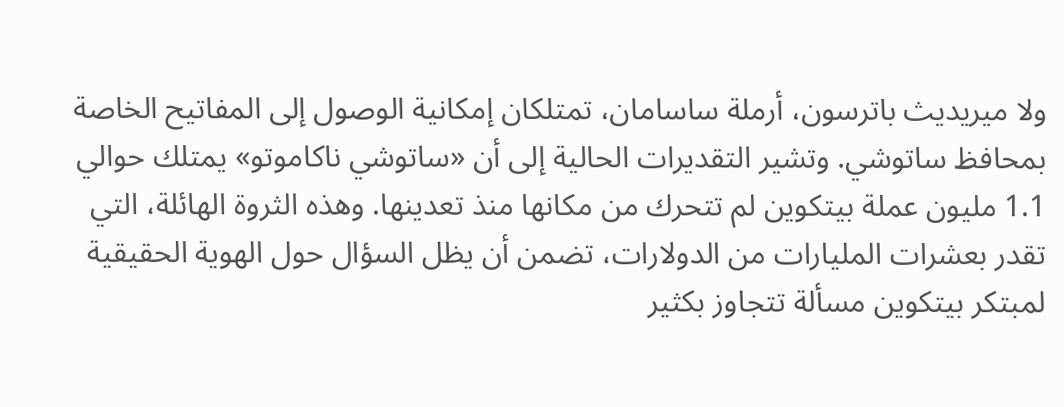ولا ميريديث باترسون، أرملة ساسامان، تمتلكان إمكانية الوصول إلى المفاتيح الخاصة بمحافظ ساتوشي. وتشير التقديرات الحالية إلى أن «ساتوشي ناكاموتو» يمتلك حوالي 1.1 مليون عملة بيتكوين لم تتحرك من مكانها منذ تعدينها. وهذه الثروة الهائلة، التي تقدر بعشرات المليارات من الدولارات، تضمن أن يظل السؤال حول الهوية الحقيقية لمبتكر بيتكوين مسألة تتجاوز بكثير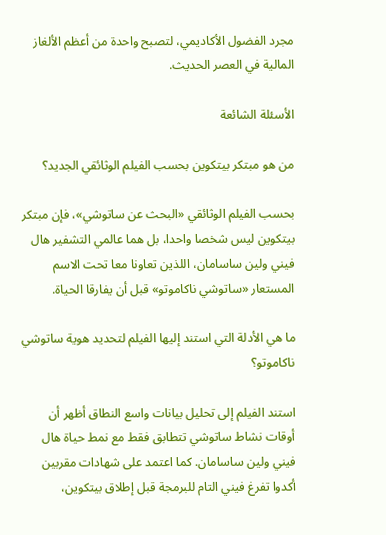مجرد الفضول الأكاديمي، لتصبح واحدة من أعظم الألغاز المالية في العصر الحديث.

الأسئلة الشائعة

من هو مبتكر بيتكوين بحسب الفيلم الوثائقي الجديد؟

بحسب الفيلم الوثائقي «البحث عن ساتوشي»، فإن مبتكر بيتكوين ليس شخصا واحدا، بل هما عالمي التشفير هال فيني ولين ساسامان، اللذين تعاونا معا تحت الاسم المستعار «ساتوشي ناكاموتو» قبل أن يفارقا الحياة.

ما هي الأدلة التي استند إليها الفيلم لتحديد هوية ساتوشي ناكاموتو؟

استند الفيلم إلى تحليل بيانات واسع النطاق أظهر أن أوقات نشاط ساتوشي تتطابق فقط مع نمط حياة هال فيني ولين ساسامان. كما اعتمد على شهادات مقربين أكدوا تفرغ فيني التام للبرمجة قبل إطلاق بيتكوين،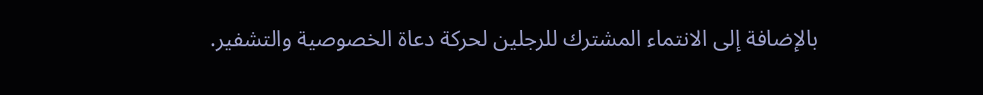بالإضافة إلى الانتماء المشترك للرجلين لحركة دعاة الخصوصية والتشفير.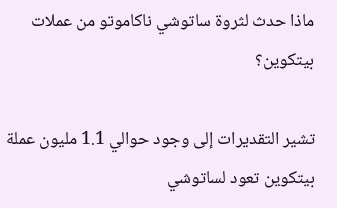ماذا حدث لثروة ساتوشي ناكاموتو من عملات بيتكوين؟

تشير التقديرات إلى وجود حوالي 1.1 مليون عملة بيتكوين تعود لساتوشي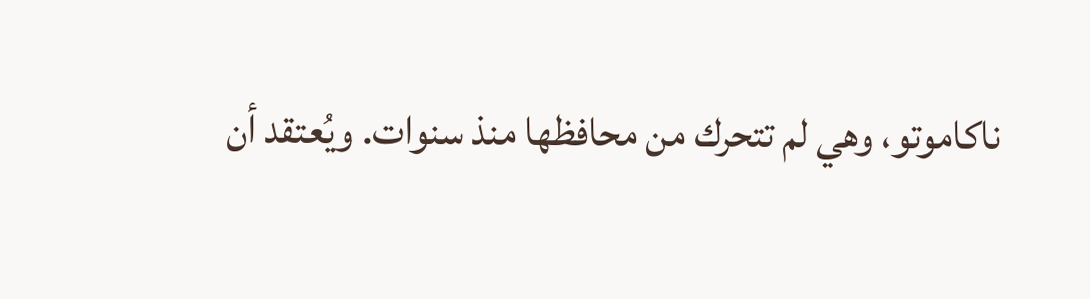ناكاموتو، وهي لم تتحرك من محافظها منذ سنوات. ويُعتقد أن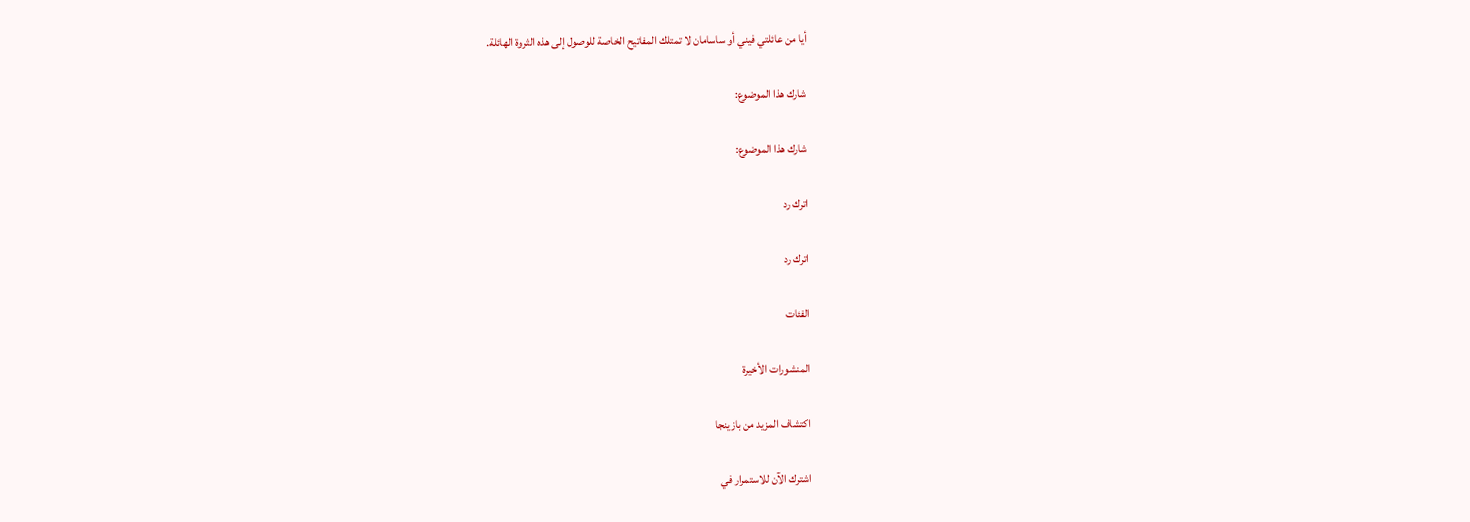أيا من عائلتي فيني أو ساسامان لا تمتلك المفاتيح الخاصة للوصول إلى هذه الثروة الهائلة.

شارك هذا الموضوع:

شارك هذا الموضوع:

اترك رد

اترك رد

الفئات

المنشورات الأخيرة

اكتشاف المزيد من بازينجا

اشترك الآن للاستمرار في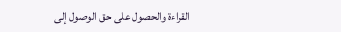القراءة والحصول على حق الوصول إلى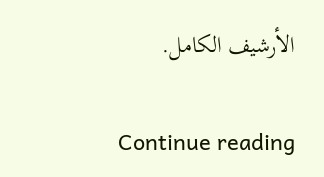الأرشيف الكامل.

Continue reading